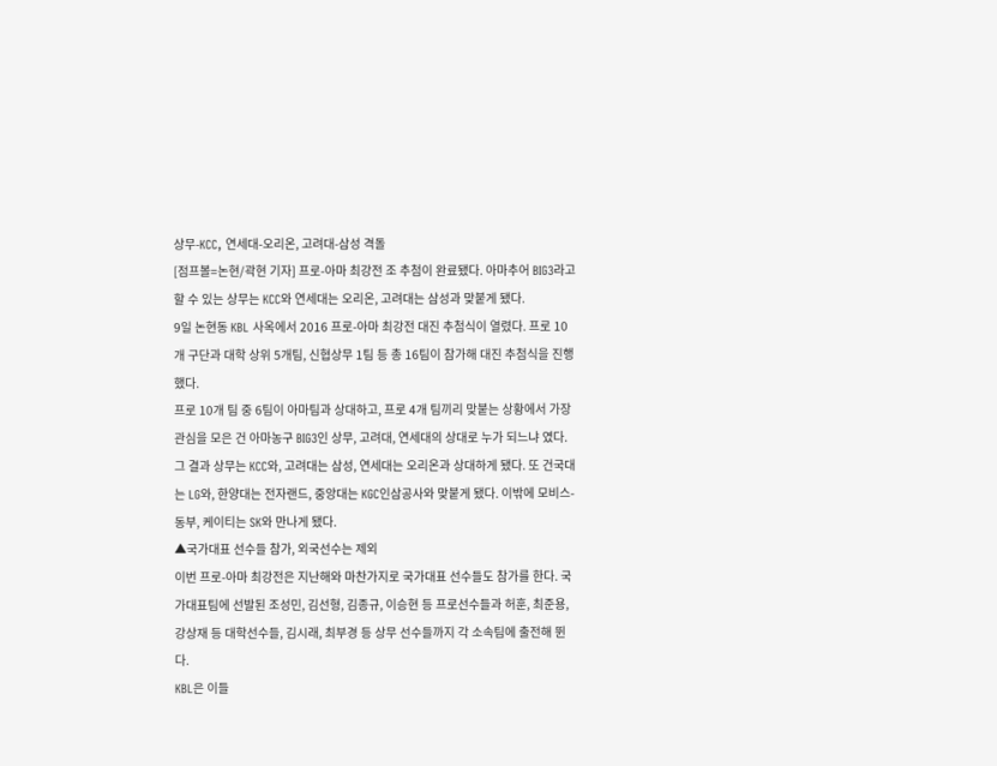상무-KCC, 연세대-오리온, 고려대-삼성 격돌
[점프볼=논현/곽현 기자] 프로-아마 최강전 조 추첨이 완료됐다. 아마추어 BIG3라고 할 수 있는 상무는 KCC와 연세대는 오리온, 고려대는 삼성과 맞붙게 됐다.
9일 논현동 KBL 사옥에서 2016 프로-아마 최강전 대진 추첨식이 열렸다. 프로 10개 구단과 대학 상위 5개팀, 신협상무 1팀 등 총 16팀이 참가해 대진 추첨식을 진행했다.
프로 10개 팀 중 6팀이 아마팀과 상대하고, 프로 4개 팀끼리 맞붙는 상황에서 가장 관심을 모은 건 아마농구 BIG3인 상무, 고려대, 연세대의 상대로 누가 되느냐 였다.
그 결과 상무는 KCC와, 고려대는 삼성, 연세대는 오리온과 상대하게 됐다. 또 건국대는 LG와, 한양대는 전자랜드, 중앙대는 KGC인삼공사와 맞붙게 됐다. 이밖에 모비스-동부, 케이티는 SK와 만나게 됐다.
▲국가대표 선수들 참가, 외국선수는 제외
이번 프로-아마 최강전은 지난해와 마찬가지로 국가대표 선수들도 참가를 한다. 국가대표팀에 선발된 조성민, 김선형, 김종규, 이승현 등 프로선수들과 허훈, 최준용, 강상재 등 대학선수들, 김시래, 최부경 등 상무 선수들까지 각 소속팀에 출전해 뛴다.
KBL은 이들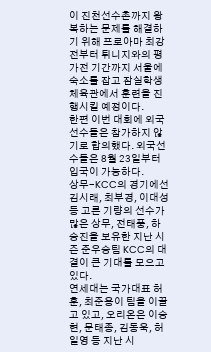이 진천선수촌까지 왕복하는 문제를 해결하기 위해 프로아마 최강전부터 튀니지와의 평가전 기간까지 서울에 숙소를 잡고 잠실학생체육관에서 훈련을 진행시킬 예정이다.
한편 이번 대회에 외국선수들은 참가하지 않기로 합의했다. 외국선수들은 8월 23일부터 입국이 가능하다.
상무-KCC의 경기에선 김시래, 최부경, 이대성 등 고른 기량의 선수가 많은 상무, 전태풍, 하승진을 보유한 지난 시즌 준우승팀 KCC의 대결이 큰 기대를 모으고 있다.
연세대는 국가대표 허훈, 최준용이 팀을 이끌고 있고, 오리온은 이승현, 문태종, 김동욱, 허일영 등 지난 시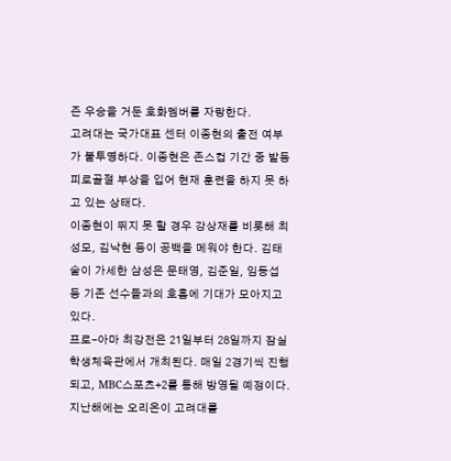즌 우승을 거둔 호화멤버를 자랑한다.
고려대는 국가대표 센터 이종현의 출전 여부가 불투명하다. 이종현은 존스컵 기간 중 발등피로골절 부상을 입어 현재 훈련을 하지 못 하고 있는 상태다.
이종현이 뛰지 못 할 경우 강상재를 비롯해 최성모, 김낙현 등이 공백을 메워야 한다. 김태술이 가세한 삼성은 문태영, 김준일, 임동섭 등 기존 선수들과의 호흡에 기대가 모아지고 있다.
프로-아마 최강전은 21일부터 28일까지 잠실학생체육관에서 개최된다. 매일 2경기씩 진행되고, MBC스포츠+2를 통해 방영될 예정이다.
지난해에는 오리온이 고려대를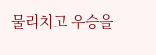물리치고 우승을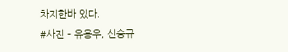차지한바 있다.
#사진 – 유용우, 신승규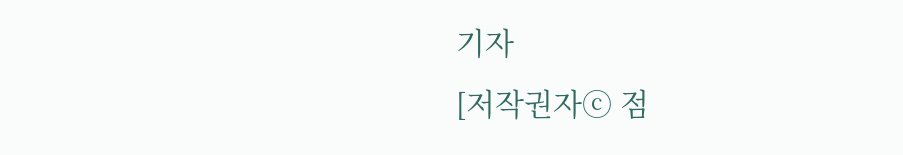기자
[저작권자ⓒ 점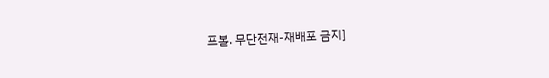프볼. 무단전재-재배포 금지]